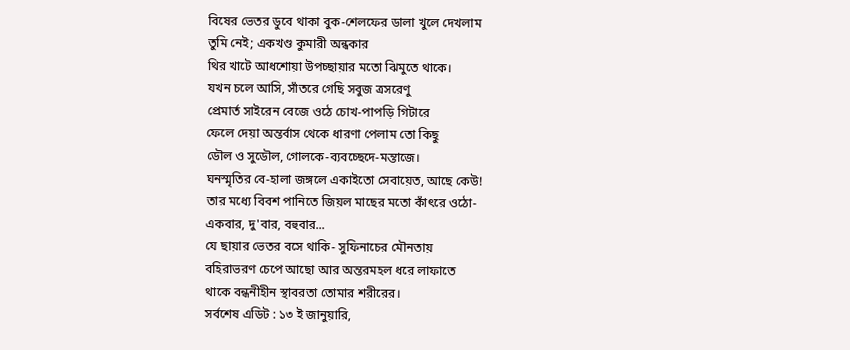বিষের ভেতর ডুবে থাকা বুক-শেলফের ডালা খুলে দেখলাম
তুমি নেই; একখণ্ড কুমারী অন্ধকার
থির খাটে আধশোয়া উপচ্ছায়ার মতো ঝিমুতে থাকে।
যখন চলে আসি, সাঁতরে গেছি সবুজ ত্রসরেণু
প্রেমার্ত সাইরেন বেজে ওঠে চোখ-পাপড়ি গিটারে
ফেলে দেয়া অন্তর্বাস থেকে ধারণা পেলাম তো কিছু
ডৌল ও সুডৌল, গোলকে-ব্যবচ্ছেদে-মন্তাজে।
ঘনস্মৃতির বে-হালা জঙ্গলে একাইতো সেবায়েত, আছে কেউ!
তার মধ্যে বিবশ পানিতে জিয়ল মাছের মতো কাঁৎরে ওঠো-
একবার, দু'বার, বহুবার...
যে ছায়ার ভেতর বসে থাকি- সুফিনাচের মৌনতায়
বহিরাভরণ চেপে আছো আর অন্তরমহল ধরে লাফাতে
থাকে বন্ধনীহীন স্থাবরতা তোমার শরীরের।
সর্বশেষ এডিট : ১৩ ই জানুয়ারি,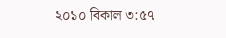২০১০ বিকাল ৩:৫৭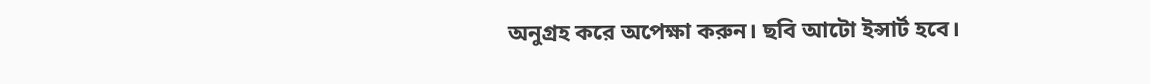অনুগ্রহ করে অপেক্ষা করুন। ছবি আটো ইন্সার্ট হবে।